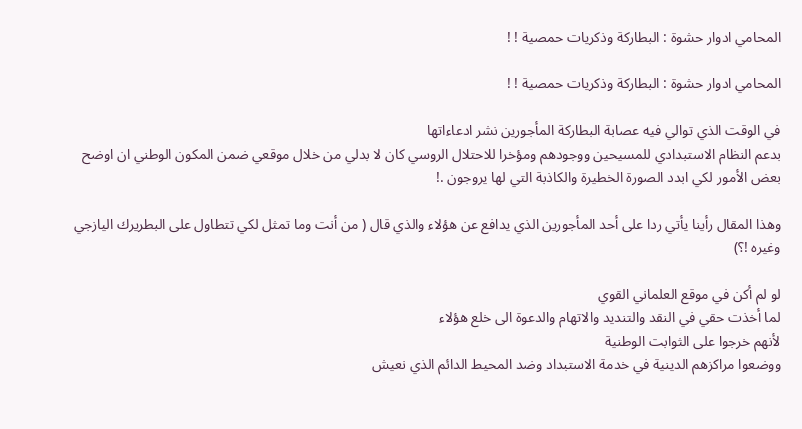المحامي ادوار حشوة : البطاركة وذكريات حمصية ! !

المحامي ادوار حشوة : البطاركة وذكريات حمصية ! !

في الوقت الذي توالي فيه عصابة البطاركة المأجورين نشر ادعاءاتها
بدعم النظام الاستبدادي للمسيحين ووجودهم ومؤخرا للاحتلال الروسي كان لا بدلي من خلال موقعي ضمن المكون الوطني ان اوضح بعض الأمور لكي ابدد الصورة الخطيرة والكاذبة التي لها يروجون .!

وهذا المقال رأينا يأتي ردا على أحد المأجورين الذي يدافع عن هؤلاء والذي قال ( من أنت وما تمثل لكي تتطاول على البطريرك اليازجي وغيره !؟)

لو لم أكن في موقع العلماني القوي
لما أخذت حقي في النقد والتنديد والاتهام والدعوة الى خلع هؤلاء
لأنهم خرجوا على الثوابت الوطنية
ووضعوا مراكزهم الدينية في خدمة الاستبداد وضد المحيط الدائم الذي نعيش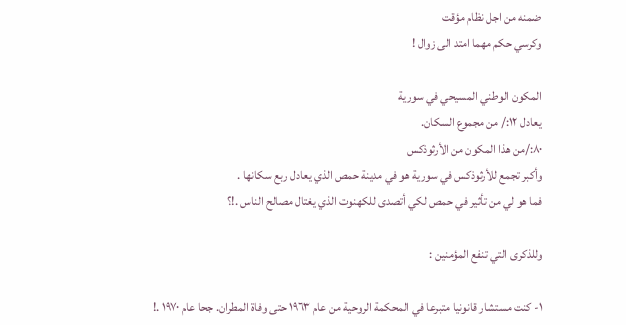ضمنه من اجل نظام مؤقت
وكرسي حكم مهما امتد الى زوال !

المكون الوطني المسيحي في سورية
يعادل ١٢:/ من مجموع السكان.
٨٠:/من هذا المكون من الأرثوذكس
وأكبر تجمع للأرثوذكس في سورية هو في مدينة حمص الذي يعادل ربع سكانها .
فما هو لي من تأثير في حمص لكي أتصدى للكهنوت الذي يغتال مصالح الناس .!؟

وللذكرى التي تنفع المؤمنين :

١- كنت مستشار قانونيا متبرعا في المحكمة الروحية من عام ١٩٦٣ حتى وفاة المطران. جحا عام ١٩٧٠ .!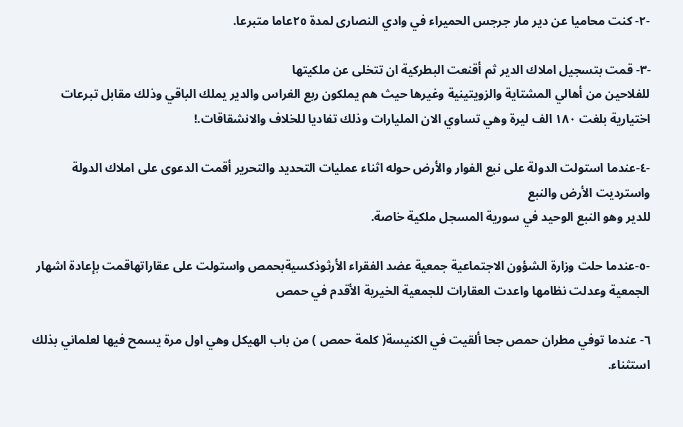-٢- كنت محاميا عن دير مار جرجس الحميراء في وادي النصارى لمدة ٢٥عاما متبرعا.

-٣- قمت بتسجيل املاك الدير ثم أقنعت البطركية ان تتخلى عن ملكيتها
للفلاحين من أهالي المشتاية والزويتينية وغيرها حيث هم يملكون ربع الغراس والدير يملك الباقي وذلك مقابل تبرعات اختيارية بلغت ١٨٠ الف ليرة وهي تساوي الان المليارات وذلك تفاديا للخلاف والانشقاقات.!

-٤-عندما استولت الدولة على نبع الفوار والأرض حوله اثناء عمليات التحديد والتحرير أقمت الدعوى على املاك الدولة واسترديت الأرض والنبع
للدير وهو النبع الوحيد في سورية المسجل ملكية خاصة.

-٥-عندما حلت وزارة الشؤون الاجتماعية جمعية عضد الفقراء الأرثوذكسيةبحمص واستولت على عقاراتهاقمت بإعادة اشهار الجمعية وعدلت نظامها واعدت العقارات للجمعية الخيرية الأقدم في حمص

٦- عندما توفي مطران حمص جحا ألقيت في الكنيسة( كلمة حمص ) من باب الهيكل وهي اول مرة يسمح فيها لعلماني بذلك استثناء.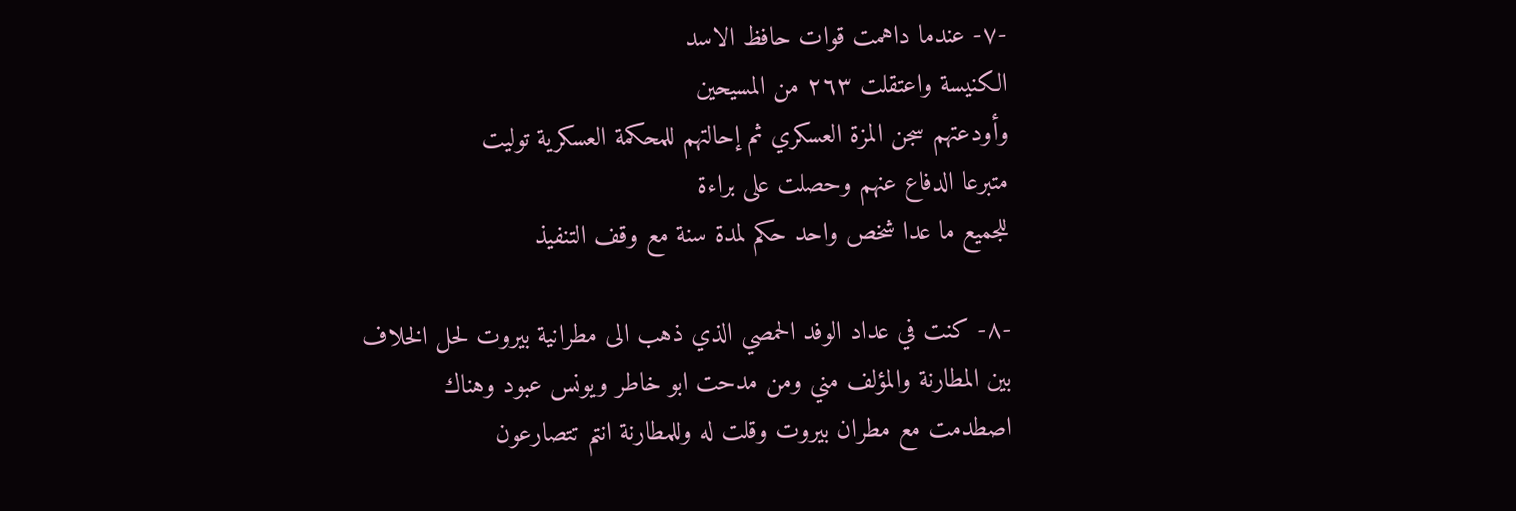-٧- عندما داهمت قوات حافظ الاسد
الكنيسة واعتقلت ٢٦٣ من المسيحين
وأودعتهم سجن المزة العسكري ثم إحالتهم للمحكمة العسكرية توليت
متبرعا الدفاع عنهم وحصلت على براءة
للجميع ما عدا شخص واحد حكم لمدة سنة مع وقف التنفيذ

-٨- كنت في عداد الوفد الحمصي الذي ذهب الى مطرانية بيروت لحل الخلاف بين المطارنة والمؤلف مني ومن مدحت ابو خاطر ويونس عبود وهناك اصطدمت مع مطران بيروت وقلت له وللمطارنة انتم تتصارعون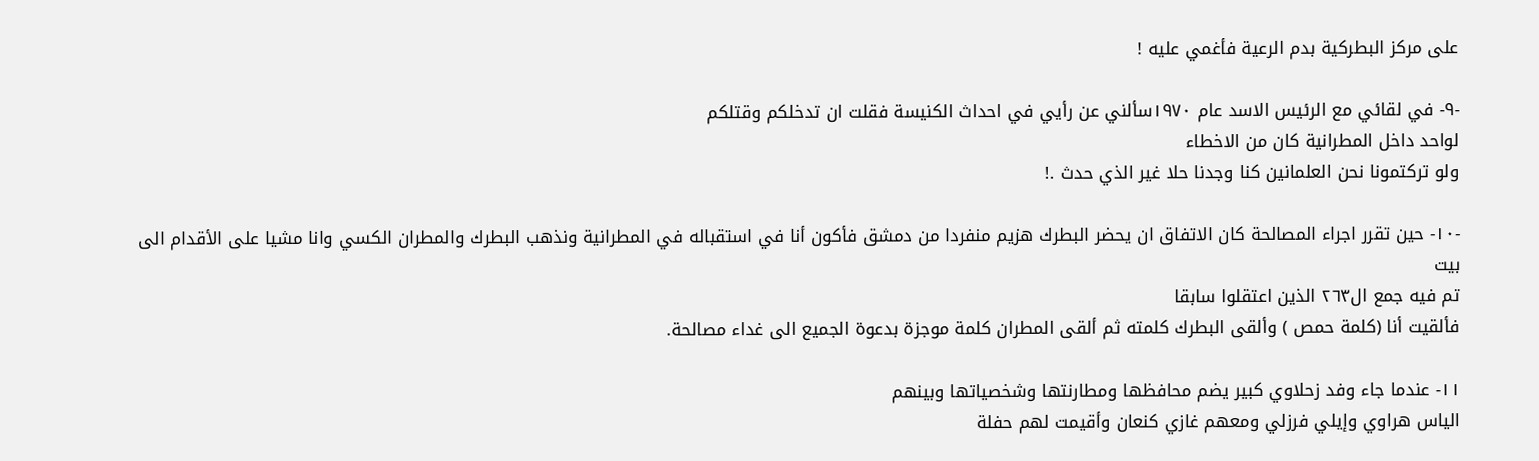على مركز البطركية بدم الرعية فأغمي عليه !

-٩- في لقائي مع الرئيس الاسد عام ١٩٧٠سألني عن رأيي في احداث الكنيسة فقلت ان تدخلكم وقتلكم
لواحد داخل المطرانية كان من الاخطاء
ولو تركتمونا نحن العلمانين كنا وجدنا حلا غير الذي حدث .!

-١٠- حين تقرر اجراء المصالحة كان الاتفاق ان يحضر البطرك هزيم منفردا من دمشق فأكون أنا في استقباله في المطرانية ونذهب البطرك والمطران الكسي وانا مشيا على الأقدام الى بيت
تم فيه جمع ال٢٦٣ الذين اعتقلوا سابقا
فألقيت أنا (كلمة حمص ) وألقى البطرك كلمته ثم ألقى المطران كلمة موجزة بدعوة الجميع الى غداء مصالحة.

١١- عندما جاء وفد زحلاوي كبير يضم محافظها ومطارنتها وشخصياتها وبينهم
الياس هراوي وإيلي فرزلي ومعهم غازي كنعان وأقيمت لهم حفلة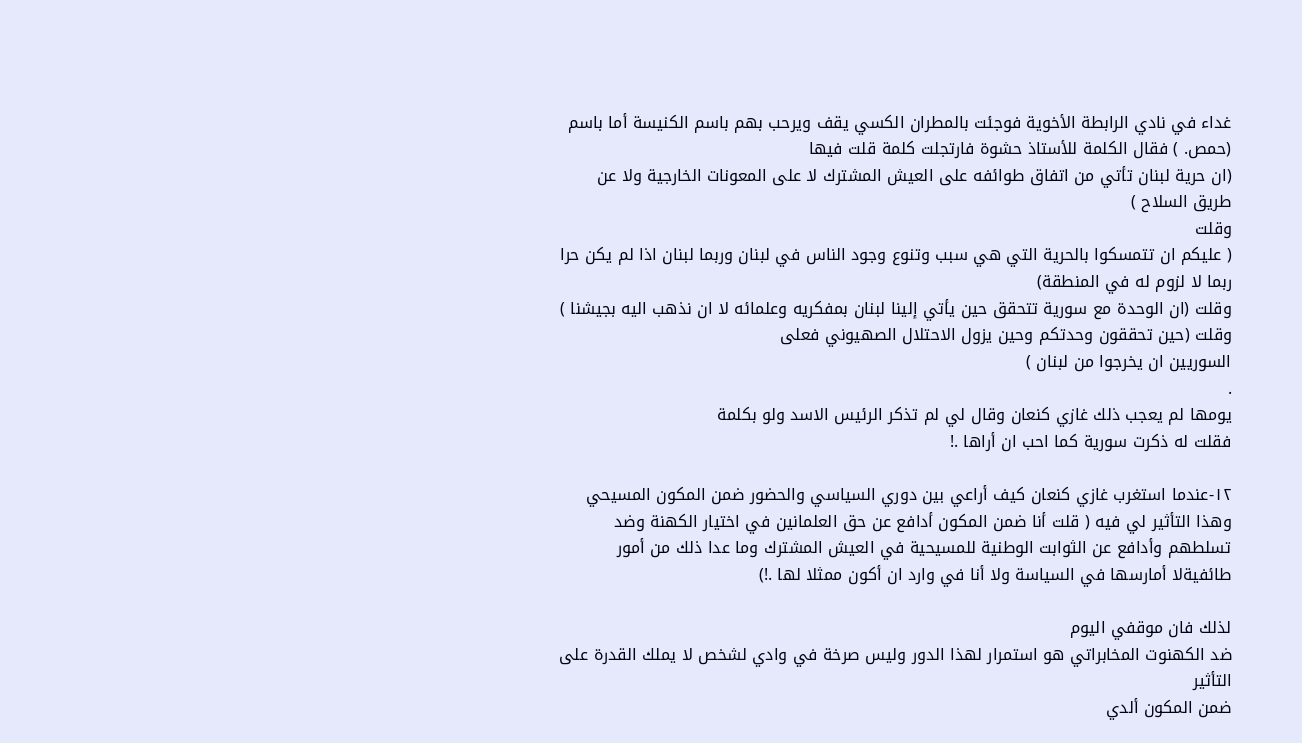غداء في نادي الرابطة الأخوية فوجئت بالمطران الكسي يقف ويرحب بهم باسم الكنيسة أما باسم (حمص. ) فقال الكلمة للأستاذ حشوة فارتجلت كلمة قلت فيها
(ان حرية لبنان تأتي من اتفاق طوائفه على العيش المشترك لا على المعونات الخارجية ولا عن طريق السلاح )
وقلت
( عليكم ان تتمسكوا بالحرية التي هي سبب وتنوع وجود الناس في لبنان وربما لبنان اذا لم يكن حرا ربما لا لزوم له في المنطقة)
وقلت (ان الوحدة مع سورية تتحقق حين يأتي إلينا لبنان بمفكريه وعلمائه لا ان نذهب اليه بجيشنا )
وقلت (حين تحققون وحدتكم وحين يزول الاحتلال الصهيوني فعلى
السوريين ان يخرجوا من لبنان )
.
يومها لم يعجب ذلك غازي كنعان وقال لي لم تذكر الرئيس الاسد ولو بكلمة
فقلت له ذكرت سورية كما احب ان أراها .!

١٢-عندما استغرب غازي كنعان كيف أراعي بين دوري السياسي والحضور ضمن المكون المسيحي وهذا التأثير لي فيه ( قلت أنا ضمن المكون أدافع عن حق العلمانين في اختيار الكهنة وضد تسلطهم وأدافع عن الثوابت الوطنية للمسيحية في العيش المشترك وما عدا ذلك من أمور طائفيةلا أمارسها في السياسة ولا أنا في وارد ان أكون ممثلا لها .!)

لذلك فان موقفي اليوم
ضد الكهنوت المخابراتي هو استمرار لهذا الدور وليس صرخة في وادي لشخص لا يملك القدرة على التأثير
ضمن المكون ألدي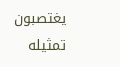يغتصبون تمثيله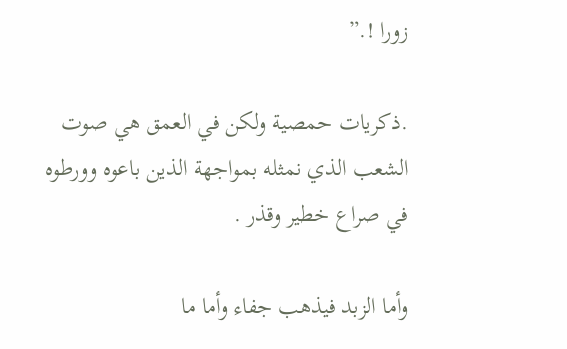زورا !.”

.ذكريات حمصية ولكن في العمق هي صوت الشعب الذي نمثله بمواجهة الذين باعوه وورطوه في صراع خطير وقذر .

وأما الزبد فيذهب جفاء وأما ما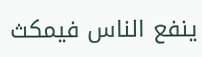ينفع الناس فيمكث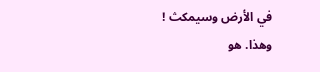في الأرض وسيمكث !
وهذا. هو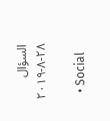السؤال
٢٨-٨-٢٠١٩

  • Social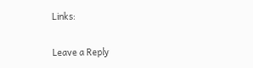Links:

Leave a Reply